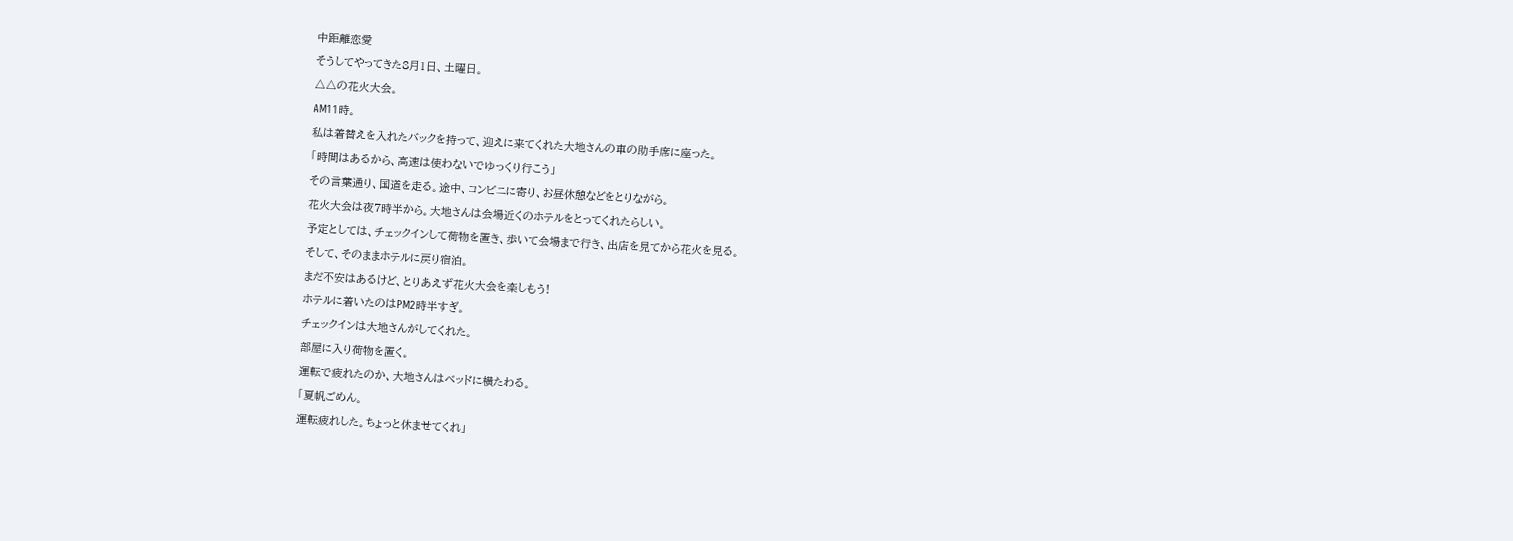中距離恋愛
そうしてやってきた8月1日、土曜日。
△△の花火大会。
AM11時。
私は着替えを入れたバックを持って、迎えに来てくれた大地さんの車の助手席に座った。
「時間はあるから、高速は使わないでゆっくり行こう」
その言葉通り、国道を走る。途中、コンビニに寄り、お昼休憩などをとりながら。
花火大会は夜7時半から。大地さんは会場近くのホテルをとってくれたらしい。
予定としては、チェックインして荷物を置き、歩いて会場まで行き、出店を見てから花火を見る。
そして、そのままホテルに戻り宿泊。
まだ不安はあるけど、とりあえず花火大会を楽しもう!
ホテルに着いたのはPM2時半すぎ。
チェックインは大地さんがしてくれた。
部屋に入り荷物を置く。
運転で疲れたのか、大地さんはベッドに横たわる。
「夏帆ごめん。
運転疲れした。ちょっと休ませてくれ」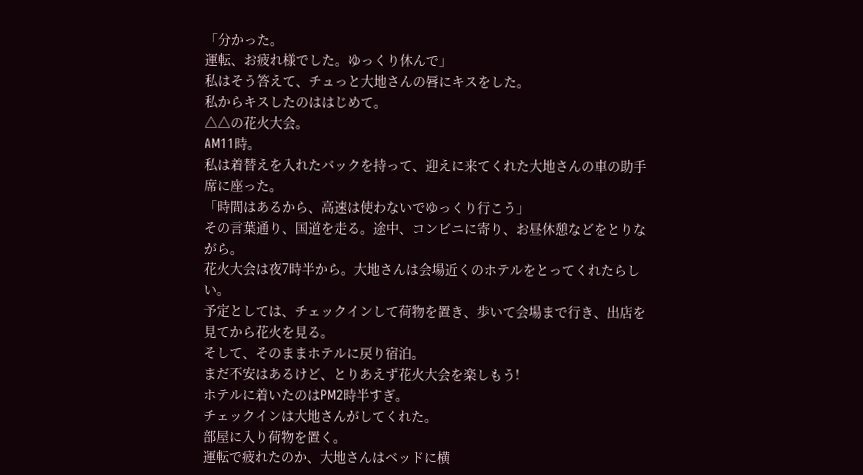「分かった。
運転、お疲れ様でした。ゆっくり休んで」
私はそう答えて、チュっと大地さんの唇にキスをした。
私からキスしたのははじめて。
△△の花火大会。
AM11時。
私は着替えを入れたバックを持って、迎えに来てくれた大地さんの車の助手席に座った。
「時間はあるから、高速は使わないでゆっくり行こう」
その言葉通り、国道を走る。途中、コンビニに寄り、お昼休憩などをとりながら。
花火大会は夜7時半から。大地さんは会場近くのホテルをとってくれたらしい。
予定としては、チェックインして荷物を置き、歩いて会場まで行き、出店を見てから花火を見る。
そして、そのままホテルに戻り宿泊。
まだ不安はあるけど、とりあえず花火大会を楽しもう!
ホテルに着いたのはPM2時半すぎ。
チェックインは大地さんがしてくれた。
部屋に入り荷物を置く。
運転で疲れたのか、大地さんはベッドに横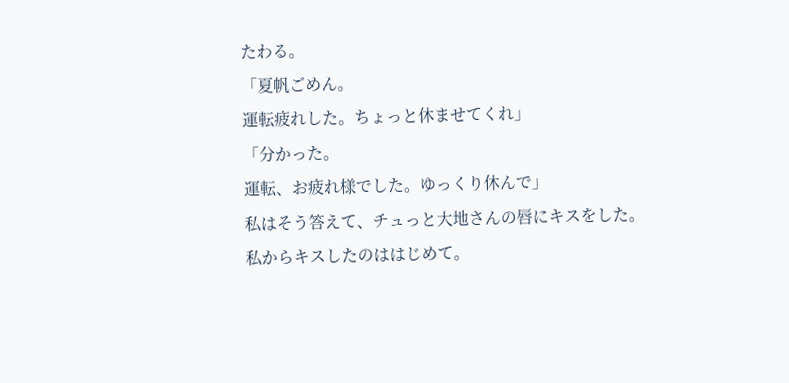たわる。
「夏帆ごめん。
運転疲れした。ちょっと休ませてくれ」
「分かった。
運転、お疲れ様でした。ゆっくり休んで」
私はそう答えて、チュっと大地さんの唇にキスをした。
私からキスしたのははじめて。